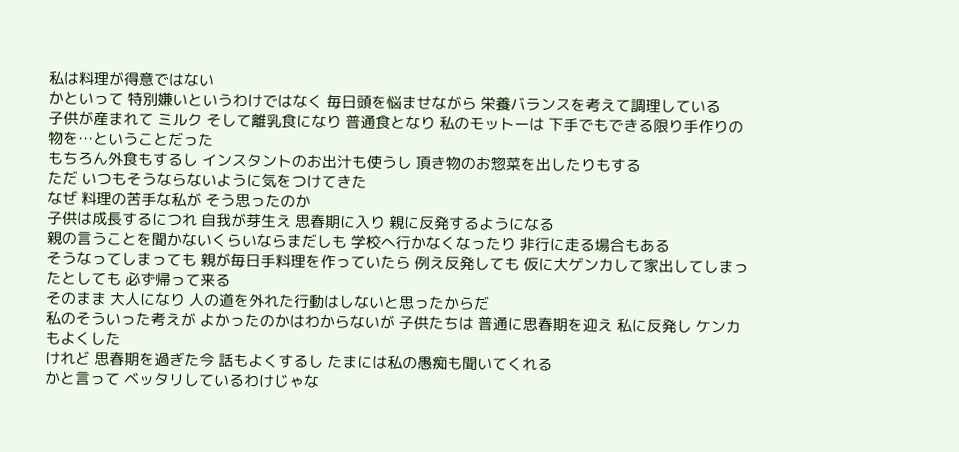私は料理が得意ではない
かといって 特別嫌いというわけではなく 毎日頭を悩ませながら 栄養バランスを考えて調理している
子供が産まれて ミルク そして離乳食になり 普通食となり 私のモットーは 下手でもできる限り手作りの物を…ということだった
もちろん外食もするし インスタントのお出汁も使うし 頂き物のお惣菜を出したりもする
ただ いつもそうならないように気をつけてきた
なぜ 料理の苦手な私が そう思ったのか
子供は成長するにつれ 自我が芽生え 思春期に入り 親に反発するようになる
親の言うことを聞かないくらいならまだしも 学校へ行かなくなったり 非行に走る場合もある
そうなってしまっても 親が毎日手料理を作っていたら 例え反発しても 仮に大ゲンカして家出してしまったとしても 必ず帰って来る
そのまま 大人になり 人の道を外れた行動はしないと思ったからだ
私のそういった考えが よかったのかはわからないが 子供たちは 普通に思春期を迎え 私に反発し ケンカもよくした
けれど 思春期を過ぎた今 話もよくするし たまには私の愚痴も聞いてくれる
かと言って ベッタリしているわけじゃな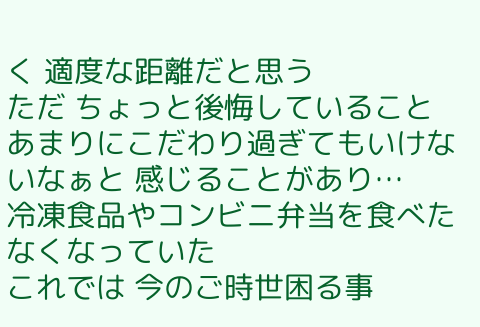く 適度な距離だと思う
ただ ちょっと後悔していること
あまりにこだわり過ぎてもいけないなぁと 感じることがあり…
冷凍食品やコンビニ弁当を食べたなくなっていた
これでは 今のご時世困る事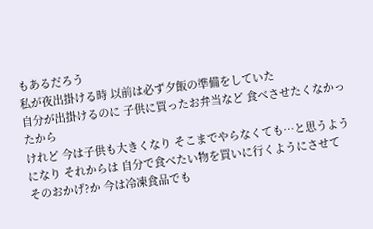もあるだろう
私が夜出掛ける時 以前は必ず夕飯の準備をしていた
自分が出掛けるのに 子供に買ったお弁当など 食べさせたくなかったから
けれど 今は子供も大きくなり そこまでやらなくても…と思うようになり それからは 自分で食べたい物を買いに行くようにさせて
そのおかげ?か 今は冷凍食品でも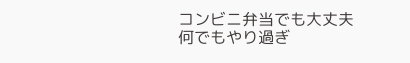コンビニ弁当でも大丈夫
何でもやり過ぎ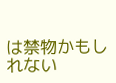は禁物かもしれない